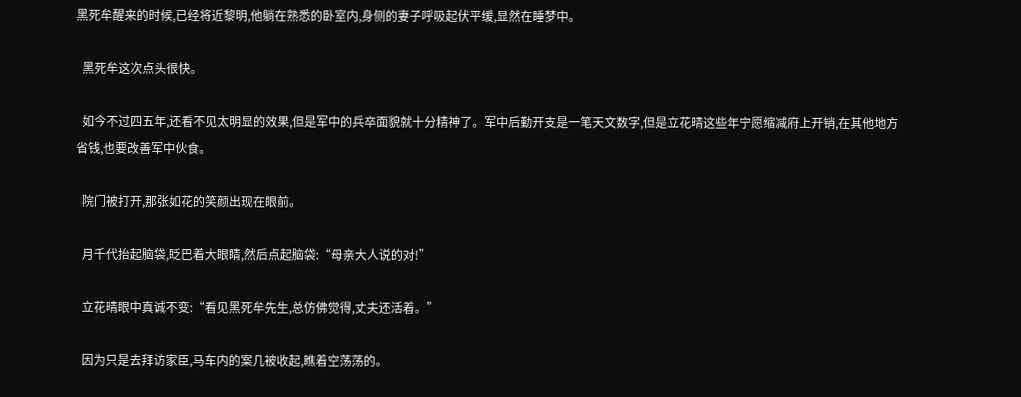黑死牟醒来的时候,已经将近黎明,他躺在熟悉的卧室内,身侧的妻子呼吸起伏平缓,显然在睡梦中。

  黑死牟这次点头很快。

  如今不过四五年,还看不见太明显的效果,但是军中的兵卒面貌就十分精神了。军中后勤开支是一笔天文数字,但是立花晴这些年宁愿缩减府上开销,在其他地方省钱,也要改善军中伙食。

  院门被打开,那张如花的笑颜出现在眼前。

  月千代抬起脑袋,眨巴着大眼睛,然后点起脑袋:“母亲大人说的对!”

  立花晴眼中真诚不变:“看见黑死牟先生,总仿佛觉得,丈夫还活着。”

  因为只是去拜访家臣,马车内的案几被收起,瞧着空荡荡的。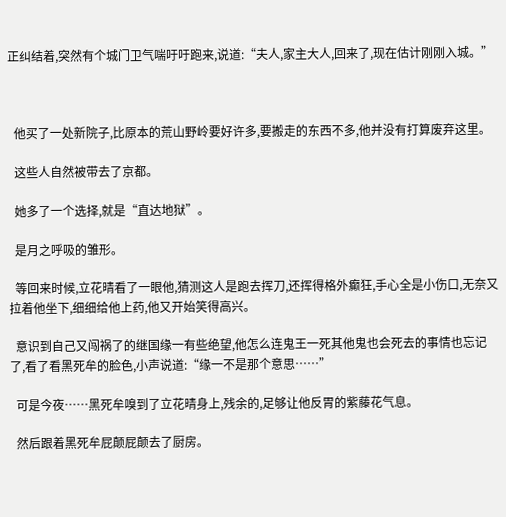正纠结着,突然有个城门卫气喘吁吁跑来,说道:“夫人,家主大人,回来了,现在估计刚刚入城。”



  他买了一处新院子,比原本的荒山野岭要好许多,要搬走的东西不多,他并没有打算废弃这里。

  这些人自然被带去了京都。

  她多了一个选择,就是“直达地狱”。

  是月之呼吸的雏形。

  等回来时候,立花晴看了一眼他,猜测这人是跑去挥刀,还挥得格外癫狂,手心全是小伤口,无奈又拉着他坐下,细细给他上药,他又开始笑得高兴。

  意识到自己又闯祸了的继国缘一有些绝望,他怎么连鬼王一死其他鬼也会死去的事情也忘记了,看了看黑死牟的脸色,小声说道:“缘一不是那个意思……”

  可是今夜……黑死牟嗅到了立花晴身上,残余的,足够让他反胃的紫藤花气息。

  然后跟着黑死牟屁颠屁颠去了厨房。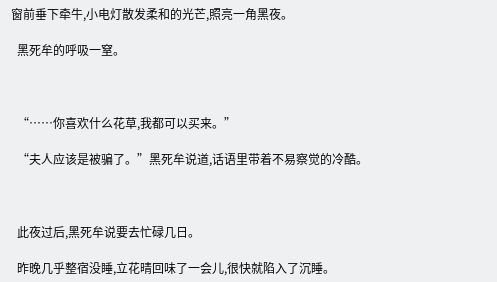窗前垂下牵牛,小电灯散发柔和的光芒,照亮一角黑夜。

  黑死牟的呼吸一窒。



  “……你喜欢什么花草,我都可以买来。”

  “夫人应该是被骗了。”黑死牟说道,话语里带着不易察觉的冷酷。



  此夜过后,黑死牟说要去忙碌几日。

  昨晚几乎整宿没睡,立花晴回味了一会儿,很快就陷入了沉睡。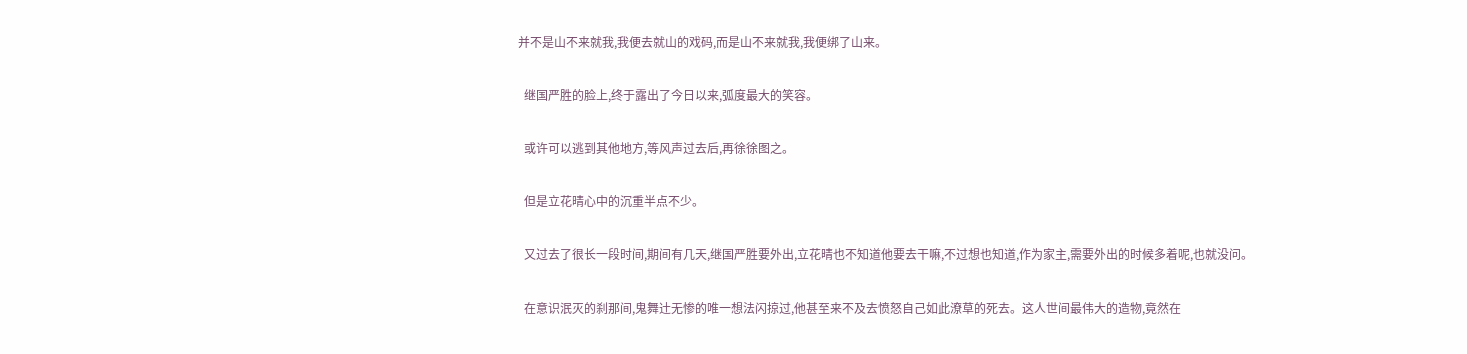并不是山不来就我,我便去就山的戏码,而是山不来就我,我便绑了山来。

  继国严胜的脸上,终于露出了今日以来,弧度最大的笑容。

  或许可以逃到其他地方,等风声过去后,再徐徐图之。

  但是立花晴心中的沉重半点不少。

  又过去了很长一段时间,期间有几天,继国严胜要外出,立花晴也不知道他要去干嘛,不过想也知道,作为家主,需要外出的时候多着呢,也就没问。

  在意识泯灭的刹那间,鬼舞辻无惨的唯一想法闪掠过,他甚至来不及去愤怒自己如此潦草的死去。这人世间最伟大的造物,竟然在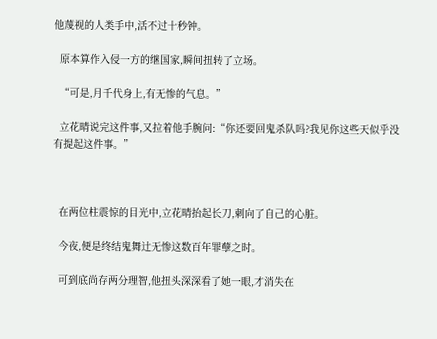他蔑视的人类手中,活不过十秒钟。

  原本算作入侵一方的继国家,瞬间扭转了立场。

  “可是,月千代身上,有无惨的气息。”

  立花晴说完这件事,又拉着他手腕问:“你还要回鬼杀队吗?我见你这些天似乎没有提起这件事。”



  在两位柱震惊的目光中,立花晴抬起长刀,刺向了自己的心脏。

  今夜,便是终结鬼舞辻无惨这数百年罪孽之时。

  可到底尚存两分理智,他扭头深深看了她一眼,才消失在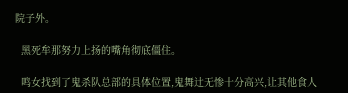院子外。

  黑死牟那努力上扬的嘴角彻底僵住。

  鸣女找到了鬼杀队总部的具体位置,鬼舞辻无惨十分高兴,让其他食人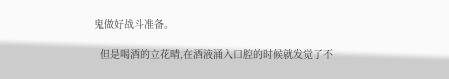鬼做好战斗准备。

  但是喝酒的立花晴,在酒液涌入口腔的时候就发觉了不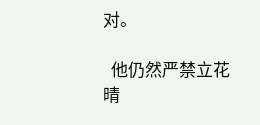对。

  他仍然严禁立花晴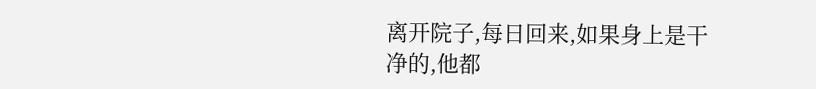离开院子,每日回来,如果身上是干净的,他都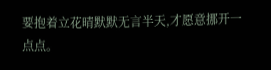要抱着立花晴默默无言半天,才愿意挪开一点点。